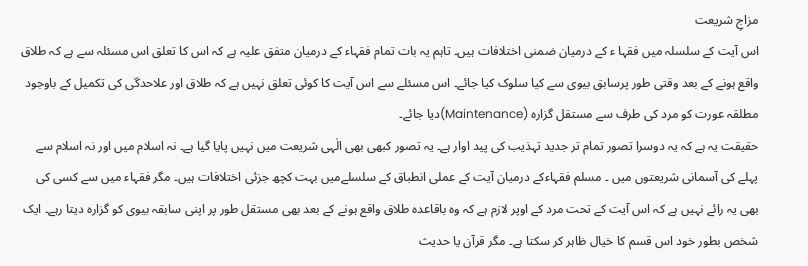مزاجِ شریعت
اس آیت کے سلسلہ میں فقہا ء کے درمیان ضمنی اختلافات ہیں۔ تاہم یہ بات تمام فقہاء کے درمیان متفق علیہ ہے کہ اس کا تعلق اس مسئلہ سے ہے کہ طلاق واقع ہونے کے بعد وقتی طور پرسابق بیوی سے کیا سلوک کیا جائے۔ اس مسئلے سے اس آیت کا کوئی تعلق نہیں ہے کہ طلاق اور علاحدگی کی تکمیل کے باوجود مطلقہ عورت کو مرد کی طرف سے مستقل گزارہ (Maintenance)دیا جائے۔
حقیقت یہ ہے کہ یہ دوسرا تصور تمام تر جدید تہذیب کی پید اوار ہے۔ یہ تصور کبھی بھی الٰہی شریعت میں نہیں پایا گیا ہے۔ نہ اسلام میں اور نہ اسلام سے پہلے کی آسمانی شریعتوں میں ۔ مسلم فقہاءکے درمیان آیت کے عملی انطباق کے سلسلےمیں بہت کچھ جزئی اختلافات ہیں۔ مگر فقہاء میں سے کسی کی بھی یہ رائے نہیں ہے کہ اس آیت کے تحت مرد کے اوپر لازم ہے کہ وہ باقاعدہ طلاق واقع ہونے کے بعد بھی مستقل طور پر اپنی سابقہ بیوی کو گزارہ دیتا رہے۔ ایک شخص بطور خود اس قسم کا خیال ظاہر کر سکتا ہے۔ مگر قرآن یا حدیث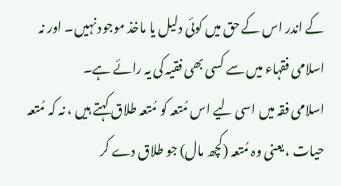کے اندر اس کے حق میں کوئی دلیل یا ماخذ موجود نہیں۔ اور نہ اسلامی فقہاء میں سے کسی بھی فقیہ کی یہ رائے ہے۔
اسلامی فقہ میں اسی لیے اس مُتعہ کو مُتعہ طلاق کہتے ہیں ، نہ کہ مُتعہ حیات ، یعنی وہ مُتعہ (کچھ مال) جو طلاق دے کر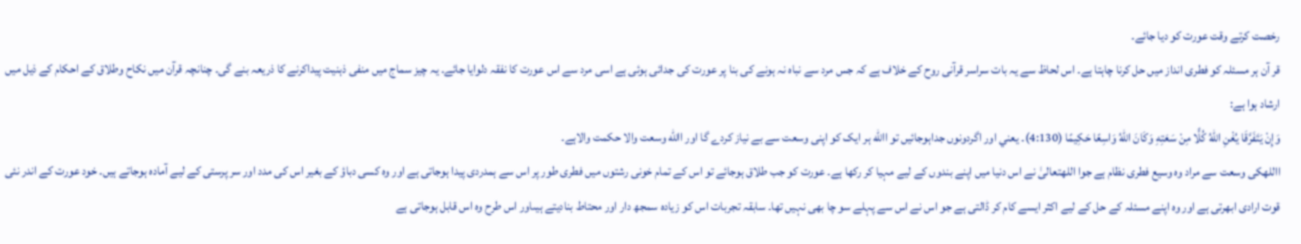رخصت کرتے وقت عورت کو دیا جائے۔
قر آن ہر مسئلہ کو فطری انداز میں حل کرنا چاہتا ہے۔ اس لحاظ سے یہ بات سراسر قرآنی روح کے خلاف ہے کہ جس مرد سے نباہ نہ ہونے کی بنا پر عورت کی جدائی ہوئی ہے اسی مرد سے اس عورت کا نفقہ دلوایا جائے۔ یہ چیز سماج میں منفی ذہنیت پیداکرنے کا ذریعہ بنے گی۔ چنانچہ قرآن میں نکاح وطلاق کے احکام کے ذیل میں ارشاد ہوا ہے:
وَإِنْ يَتَفَرَّقَا يُغْنِ اللهُ كُلًّا مِنْ سَعَتِهِ وَكَانَ اللهُ وَاسِعًا حَكِيمًا (4:130)۔ يعني اور اگردونوں جداہوجائیں تو االله ہر ایک کو اپنی وسعت سے بے نیاز کردے گا اور االله وسعت والا حکمت والاہے۔
االلهکی وسعت سے مراد وہ وسیع فطری نظام ہے جوا اللهتعالیٰ نے اس دنیا میں اپنے بندوں کے لیے مہیا کر رکھا ہے۔ عورت کو جب طلاق ہوجائے تو اس کے تمام خونی رشتوں میں فطری طور پر اس سے ہمدردی پیدا ہوجاتی ہے اور وہ کسی دباؤ کے بغیر اس کی مدد اور سر پرستی کے لیے آمادہ ہوجاتے ہیں۔ خود عورت کے اندر نئی قوت ارادی ابھرتی ہے اور وہ اپنے مسئلہ کے حل کے لیے اکثر ایسے کام کر ڈالتی ہے جو اس نے اس سے پہلے سو چا بھی نہیں تھا۔ سابقہ تجربات اس کو زیادہ سمجھ دار اور محتاط بنادیتے ہیںاور اس طرح وہ اس قابل ہوجاتی ہے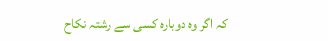کہ اگر وہ دوبارہ کسی سے رشتہ نکاح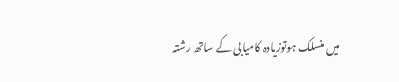میں منسلک ہوتوزیادہ کامیابی کے ساتھ رشتہ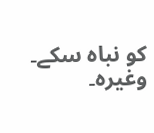کو نباہ سکے۔ وغیرہ۔